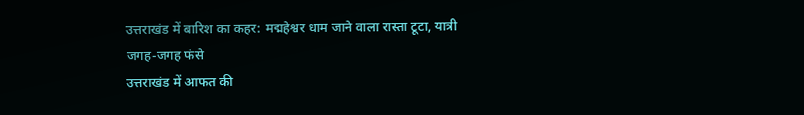उत्तराखंड में बारिश का कहर: मद्महेश्वर धाम जाने वाला रास्ता टूटा, यात्री जगह-जगह फंसे
उत्तराखंड में आफत की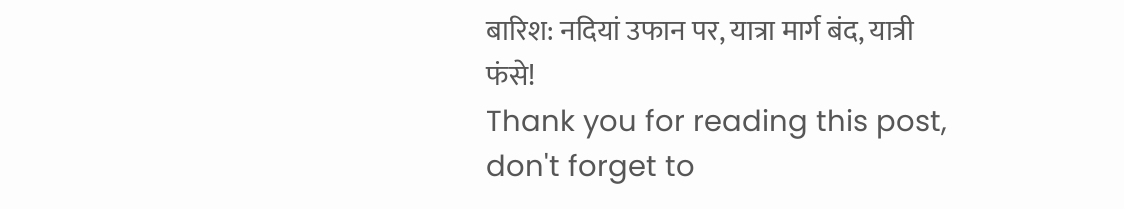बारिश: नदियां उफान पर, यात्रा मार्ग बंद, यात्री फंसे!
Thank you for reading this post, don't forget to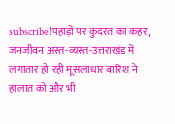subscribe!पहाड़ों पर कुदरत का कहर, जनजीवन अस्त-व्यस्त-उत्तराखंड में लगातार हो रही मूसलाधार बारिश ने हालात को और भी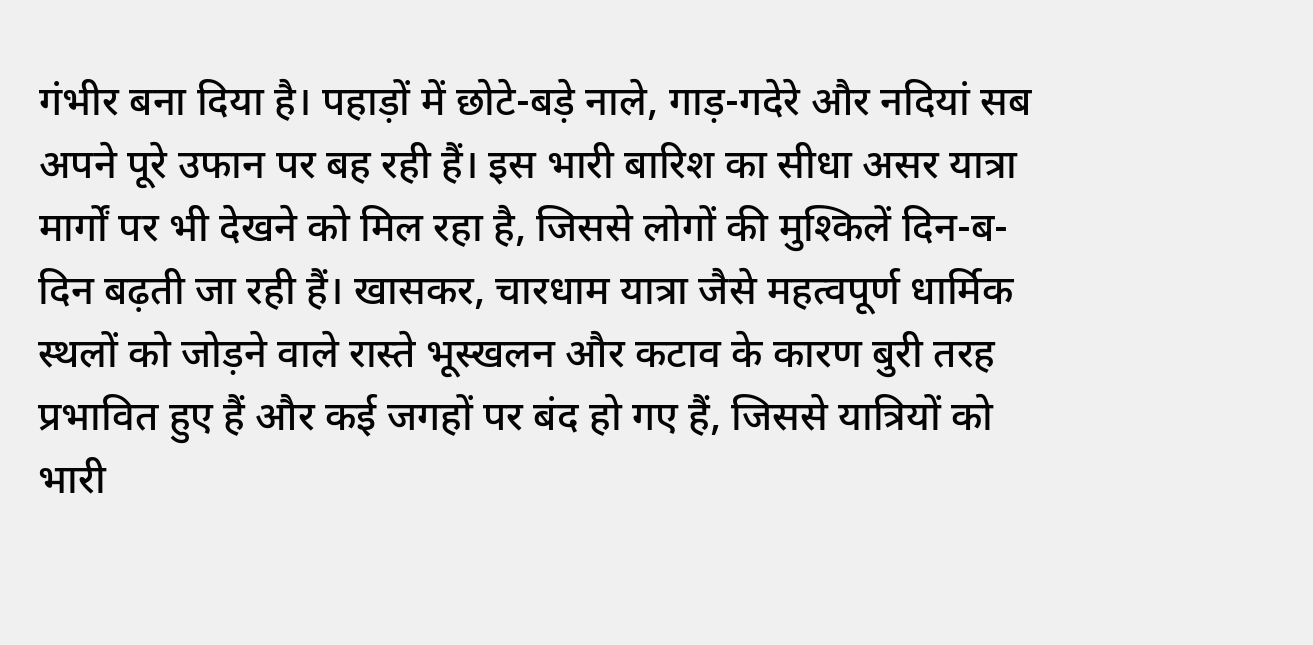गंभीर बना दिया है। पहाड़ों में छोटे-बड़े नाले, गाड़-गदेरे और नदियां सब अपने पूरे उफान पर बह रही हैं। इस भारी बारिश का सीधा असर यात्रा मार्गों पर भी देखने को मिल रहा है, जिससे लोगों की मुश्किलें दिन-ब-दिन बढ़ती जा रही हैं। खासकर, चारधाम यात्रा जैसे महत्वपूर्ण धार्मिक स्थलों को जोड़ने वाले रास्ते भूस्खलन और कटाव के कारण बुरी तरह प्रभावित हुए हैं और कई जगहों पर बंद हो गए हैं, जिससे यात्रियों को भारी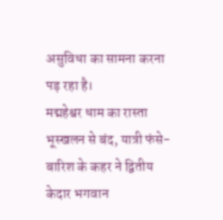असुविधा का सामना करना पड़ रहा है।
मद्महेश्वर धाम का रास्ता भूस्खलन से बंद, यात्री फंसे-बारिश के कहर ने द्वितीय केदार भगवान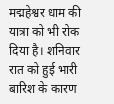मद्महेश्वर धाम की यात्रा को भी रोक दिया है। शनिवार रात को हुई भारी बारिश के कारण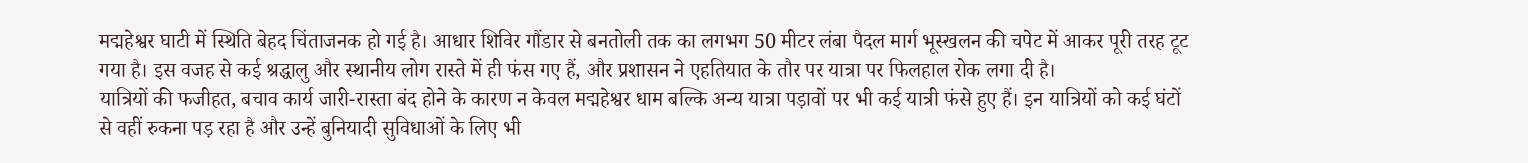मद्महेश्वर घाटी में स्थिति बेहद चिंताजनक हो गई है। आधार शिविर गौंडार से बनतोली तक का लगभग 50 मीटर लंबा पैदल मार्ग भूस्खलन की चपेट में आकर पूरी तरह टूट गया है। इस वजह से कई श्रद्धालु और स्थानीय लोग रास्ते में ही फंस गए हैं, और प्रशासन ने एहतियात के तौर पर यात्रा पर फिलहाल रोक लगा दी है।
यात्रियों की फजीहत, बचाव कार्य जारी-रास्ता बंद होने के कारण न केवल मद्महेश्वर धाम बल्कि अन्य यात्रा पड़ावों पर भी कई यात्री फंसे हुए हैं। इन यात्रियों को कई घंटों से वहीं रुकना पड़ रहा है और उन्हें बुनियादी सुविधाओं के लिए भी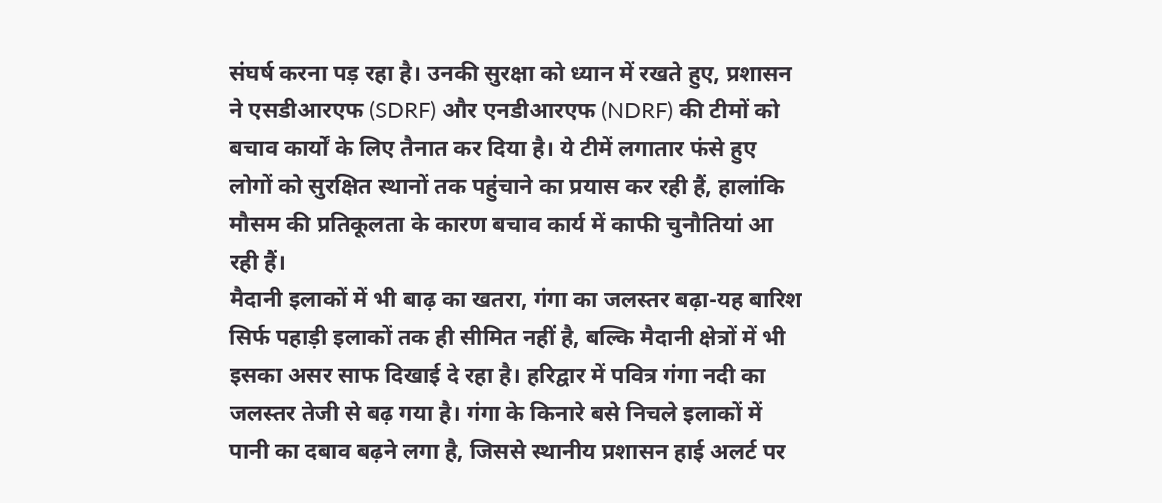संघर्ष करना पड़ रहा है। उनकी सुरक्षा को ध्यान में रखते हुए, प्रशासन ने एसडीआरएफ (SDRF) और एनडीआरएफ (NDRF) की टीमों को बचाव कार्यों के लिए तैनात कर दिया है। ये टीमें लगातार फंसे हुए लोगों को सुरक्षित स्थानों तक पहुंचाने का प्रयास कर रही हैं, हालांकि मौसम की प्रतिकूलता के कारण बचाव कार्य में काफी चुनौतियां आ रही हैं।
मैदानी इलाकों में भी बाढ़ का खतरा, गंगा का जलस्तर बढ़ा-यह बारिश सिर्फ पहाड़ी इलाकों तक ही सीमित नहीं है, बल्कि मैदानी क्षेत्रों में भी इसका असर साफ दिखाई दे रहा है। हरिद्वार में पवित्र गंगा नदी का जलस्तर तेजी से बढ़ गया है। गंगा के किनारे बसे निचले इलाकों में पानी का दबाव बढ़ने लगा है, जिससे स्थानीय प्रशासन हाई अलर्ट पर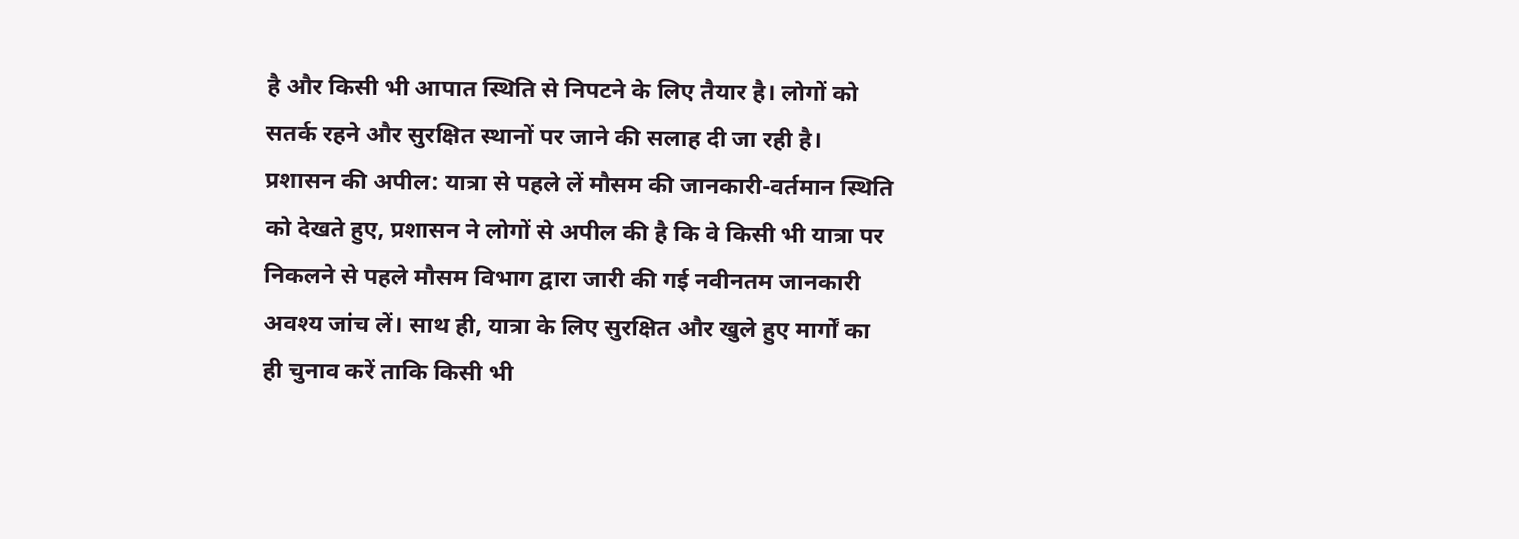है और किसी भी आपात स्थिति से निपटने के लिए तैयार है। लोगों को सतर्क रहने और सुरक्षित स्थानों पर जाने की सलाह दी जा रही है।
प्रशासन की अपील: यात्रा से पहले लें मौसम की जानकारी-वर्तमान स्थिति को देखते हुए, प्रशासन ने लोगों से अपील की है कि वे किसी भी यात्रा पर निकलने से पहले मौसम विभाग द्वारा जारी की गई नवीनतम जानकारी अवश्य जांच लें। साथ ही, यात्रा के लिए सुरक्षित और खुले हुए मार्गों का ही चुनाव करें ताकि किसी भी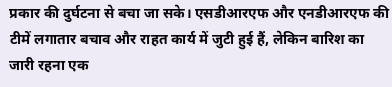प्रकार की दुर्घटना से बचा जा सके। एसडीआरएफ और एनडीआरएफ की टीमें लगातार बचाव और राहत कार्य में जुटी हुई हैं, लेकिन बारिश का जारी रहना एक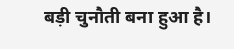बड़ी चुनौती बना हुआ है।